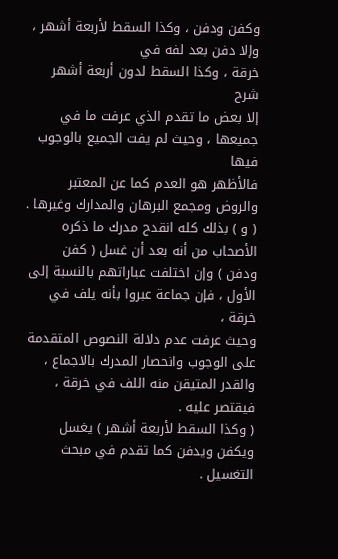وكفن ودفن ، وكذا السقط لأربعة أشهر ، وإلا دفن بعد لفه في
خرقة ، وكذا السقط لدون أربعة أشهر
شرح
إلا بعض ما تقدم الذي عرفت ما في جميعها ، وحيث لم يفت الجميع بالوجوب فيها
فالأظهر هو العدم كما عن المعتبر والروض ومجمع البرهان والمدارك وغيرها .
( و ) بذلك كله انقدح مدرك ما ذكره الأصحاب من أنه بعد أن غسل ( كفن
ودفن ) وإن اختلفت عباراتهم بالنسبة إلى الأول ، فإن جماعة عبروا بأنه يلف في خرقة ،
وحيث عرفت عدم دلالة النصوص المتقدمة على الوجوب وانحصار المدرك بالاجماع ،
والقدر المتيقن منه اللف في خرقة ، فيقتصر عليه .
( وكذا السقط لأربعة أشهر ) يغسل ويكفن ويدفن كما تقدم في مبحث
التغسيل .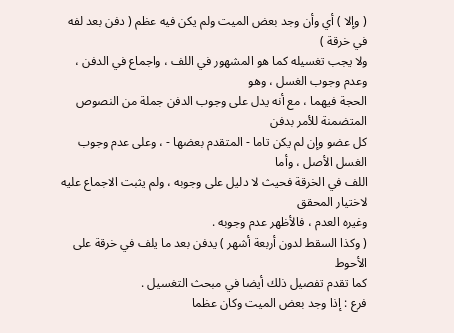( وإلا ) أي وأن وجد بعض الميت ولم يكن فيه عظم ( دفن بعد لفه في خرقة )
ولا يجب تغسيله كما هو المشهور في اللف ، واجماع في الدفن ، وعدم وجوب الغسل ، وهو
الحجة فيهما ، مع أنه يدل على وجوب الدفن جملة من النصوص المتضمنة للأمر بدفن
كل عضو وإن لم يكن تاما - المتقدم بعضها - ، وعلى عدم وجوب الغسل الأصل ، وأما
اللف في الخرقة فحيث لا دليل على وجوبه ، ولم يثبت الاجماع عليه لاختيار المحقق
وغيره العدم ، فالأظهر عدم وجوبه .
( وكذا السقط لدون أربعة أشهر ) يدفن بعد ما يلف في خرقة على الأحوط
كما تقدم تفصيل ذلك أيضا في مبحث التغسيل .
فرع : إذا وجد بعض الميت وكان عظما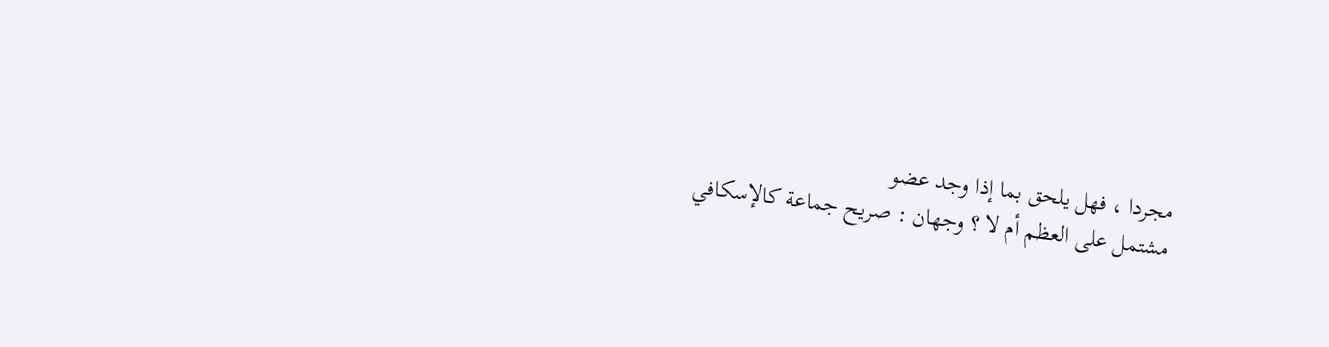مجردا ، فهل يلحق بما إذا وجد عضو
مشتمل على العظم أم لا ؟ وجهان : صريح جماعة كالإسكافي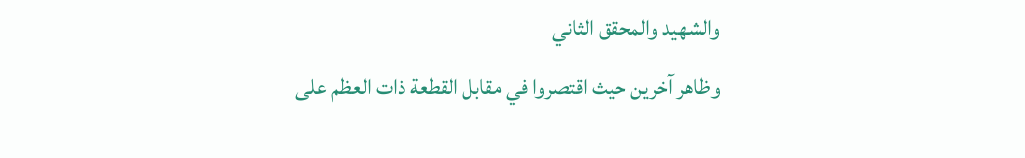والشهيد والمحقق الثاني
وظاهر آخرين حيث اقتصروا في مقابل القطعة ذات العظم على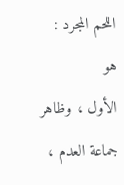اللحم المجرد : هو
الأول ، وظاهر جماعة العدم ،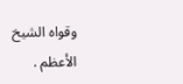وقواه الشيخ الأعظم .